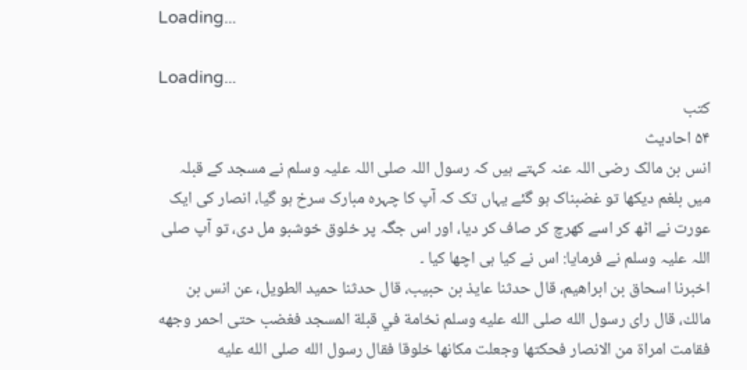Loading...

Loading...
کتب
۵۴ احادیث
انس بن مالک رضی اللہ عنہ کہتے ہیں کہ رسول اللہ صلی اللہ علیہ وسلم نے مسجد کے قبلہ میں بلغم دیکھا تو غضبناک ہو گئے یہاں تک کہ آپ کا چہرہ مبارک سرخ ہو گیا، انصار کی ایک عورت نے اٹھ کر اسے کھرچ کر صاف کر دیا، اور اس جگہ پر خلوق خوشبو مل دی، تو آپ صلی اللہ علیہ وسلم نے فرمایا: اس نے کیا ہی اچھا کیا ۔
اخبرنا اسحاق بن ابراهيم، قال حدثنا عايذ بن حبيب، قال حدثنا حميد الطويل، عن انس بن مالك، قال راى رسول الله صلى الله عليه وسلم نخامة في قبلة المسجد فغضب حتى احمر وجهه فقامت امراة من الانصار فحكتها وجعلت مكانها خلوقا فقال رسول الله صلى الله عليه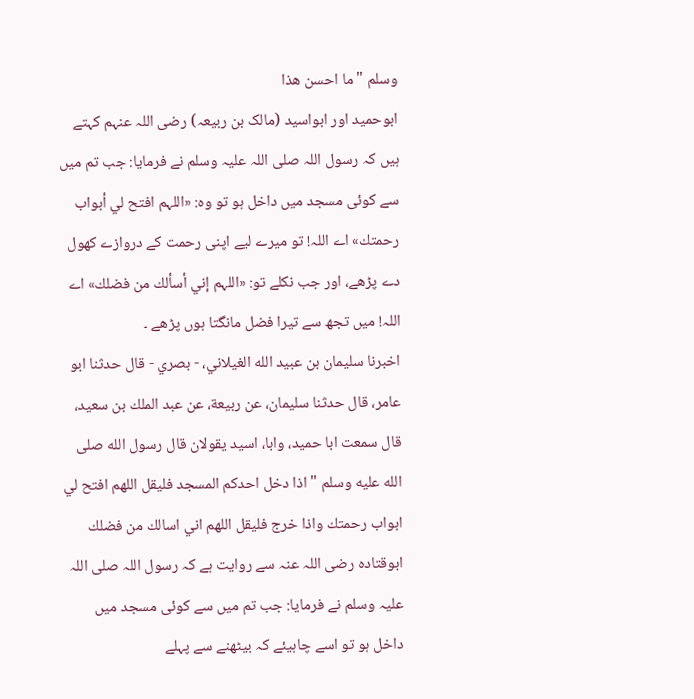وسلم " ما احسن هذا
ابوحمید اور ابواسید (مالک بن ربیعہ) رضی اللہ عنہم کہتے ہیں کہ رسول اللہ صلی اللہ علیہ وسلم نے فرمایا: جب تم میں سے کوئی مسجد میں داخل ہو تو وہ: «اللہم افتح لي أبواب رحمتك» اے اللہ! تو میرے لیے اپنی رحمت کے دروازے کھول دے پڑھے، اور جب نکلے تو: «اللہم إني أسألك من فضلك» اے اللہ! میں تجھ سے تیرا فضل مانگتا ہوں پڑھے ۔
اخبرنا سليمان بن عبيد الله الغيلاني، - بصري - قال حدثنا ابو عامر، قال حدثنا سليمان، عن ربيعة، عن عبد الملك بن سعيد، قال سمعت ابا حميد، وابا، اسيد يقولان قال رسول الله صلى الله عليه وسلم " اذا دخل احدكم المسجد فليقل اللهم افتح لي ابواب رحمتك واذا خرج فليقل اللهم اني اسالك من فضلك
ابوقتادہ رضی اللہ عنہ سے روایت ہے کہ رسول اللہ صلی اللہ علیہ وسلم نے فرمایا: جب تم میں سے کوئی مسجد میں داخل ہو تو اسے چاہیئے کہ بیٹھنے سے پہلے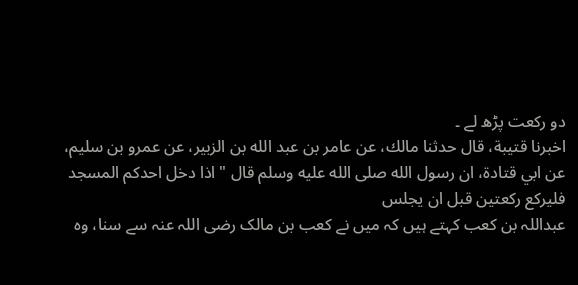دو رکعت پڑھ لے ۔
اخبرنا قتيبة، قال حدثنا مالك، عن عامر بن عبد الله بن الزبير، عن عمرو بن سليم، عن ابي قتادة، ان رسول الله صلى الله عليه وسلم قال " اذا دخل احدكم المسجد فليركع ركعتين قبل ان يجلس
عبداللہ بن کعب کہتے ہیں کہ میں نے کعب بن مالک رضی اللہ عنہ سے سنا، وہ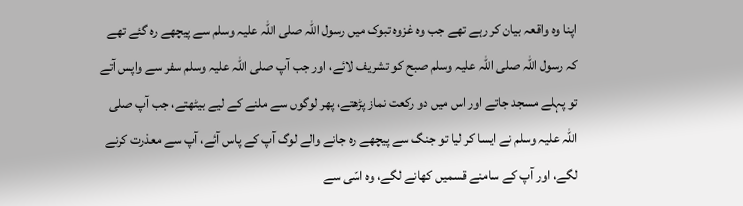اپنا وہ واقعہ بیان کر رہے تھے جب وہ غزوہ تبوک میں رسول اللہ صلی اللہ علیہ وسلم سے پیچھے رہ گئے تھے کہ رسول اللہ صلی اللہ علیہ وسلم صبح کو تشریف لائے، اور جب آپ صلی اللہ علیہ وسلم سفر سے واپس آتے تو پہلے مسجد جاتے اور اس میں دو رکعت نماز پڑھتے، پھر لوگوں سے ملنے کے لیے بیٹھتے، جب آپ صلی اللہ علیہ وسلم نے ایسا کر لیا تو جنگ سے پیچھے رہ جانے والے لوگ آپ کے پاس آئے، آپ سے معذرت کرنے لگے، اور آپ کے سامنے قسمیں کھانے لگے، وہ اسّی سے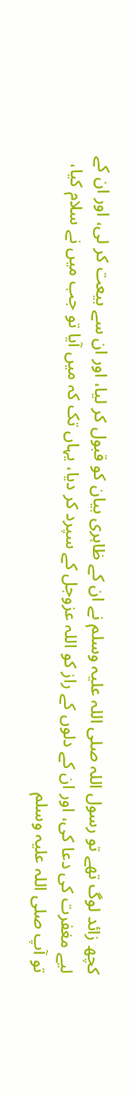کچھ زائد لوگ تھے تو رسول اللہ صلی اللہ علیہ وسلم نے ان کے ظاہری بیان کو قبول کر لیا، اور ان سے بیعت کر لی، اور ان کے لیے مغفرت کی دعا کی، اور ان کے دلوں کے راز کو اللہ عزوجل کے سپرد کر دیا، یہاں تک کہ میں آیا تو جب میں نے سلام کیا، تو آپ صلی اللہ علیہ وسلم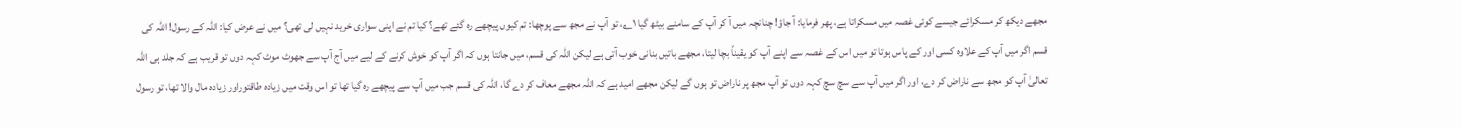مجھے دیکھ کر مسکرائے جیسے کوئی غصہ میں مسکراتا ہے، پھر فرمایا: آ جاؤ! چنانچہ میں آ کر آپ کے سامنے بیٹھ گیا ۱؎، تو آپ نے مجھ سے پوچھا: تم کیوں پیچھے رہ گئے تھے؟ کیا تم نے اپنی سواری خرید نہیں لی تھی؟ میں نے عرض کیا: اللہ کے رسول! اللہ کی قسم اگر میں آپ کے علاوہ کسی اور کے پاس ہوتا تو میں اس کے غصہ سے اپنے آپ کو یقیناً بچا لیتا، مجھے باتیں بنانی خوب آتی ہے لیکن اللہ کی قسم، میں جانتا ہوں کہ اگر آپ کو خوش کرنے کے لیے میں آج آپ سے جھوٹ موٹ کہہ دوں تو قریب ہے کہ جلد ہی اللہ تعالیٰ آپ کو مجھ سے ناراض کر دے، اور اگر میں آپ سے سچ سچ کہہ دوں تو آپ مجھ پر ناراض تو ہوں گے لیکن مجھے امید ہے کہ اللہ مجھے معاف کر دے گا، اللہ کی قسم جب میں آپ سے پیچھے رہ گیا تھا تو اس وقت میں زیادہ طاقتوراور زیادہ مال والا تھا، تو رسول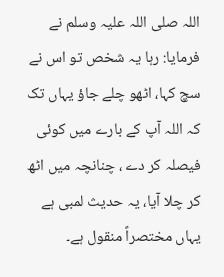اللہ صلی اللہ علیہ وسلم نے فرمایا: رہا یہ شخص تو اس نے سچ کہا، اٹھو چلے جاؤ یہاں تک کہ اللہ آپ کے بارے میں کوئی فیصلہ کر دے ، چنانچہ میں اٹھ کر چلا آیا، یہ حدیث لمبی ہے یہاں مختصراً منقول ہے۔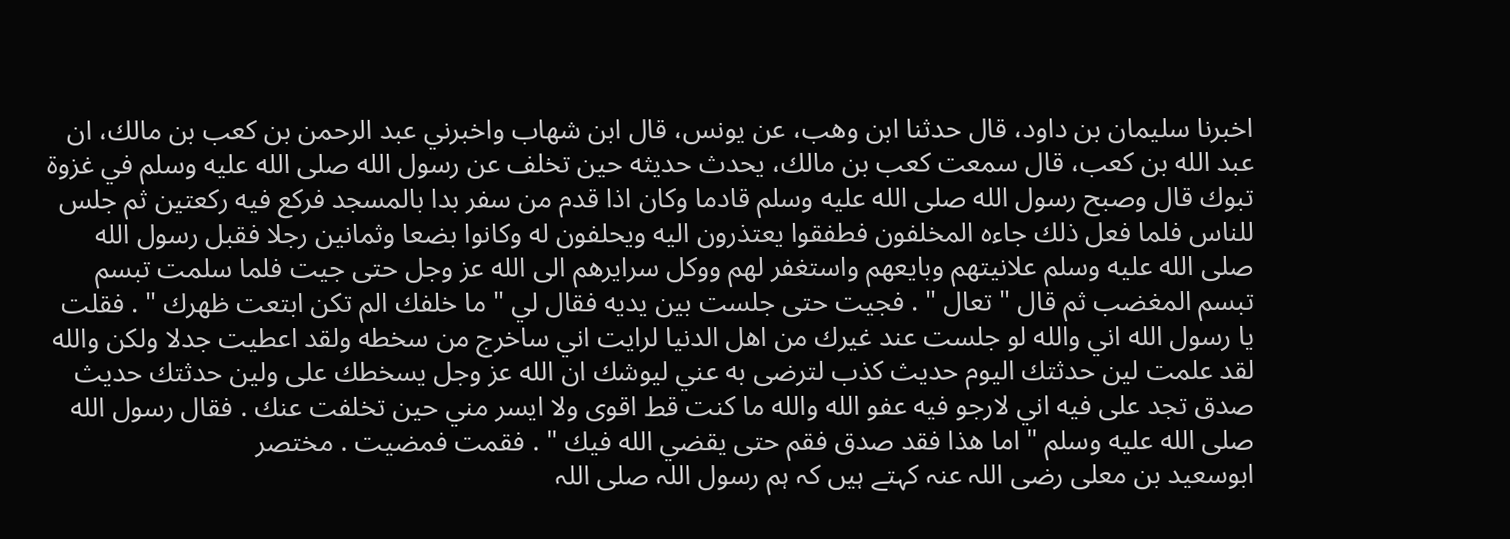اخبرنا سليمان بن داود، قال حدثنا ابن وهب، عن يونس، قال ابن شهاب واخبرني عبد الرحمن بن كعب بن مالك، ان عبد الله بن كعب، قال سمعت كعب بن مالك، يحدث حديثه حين تخلف عن رسول الله صلى الله عليه وسلم في غزوة تبوك قال وصبح رسول الله صلى الله عليه وسلم قادما وكان اذا قدم من سفر بدا بالمسجد فركع فيه ركعتين ثم جلس للناس فلما فعل ذلك جاءه المخلفون فطفقوا يعتذرون اليه ويحلفون له وكانوا بضعا وثمانين رجلا فقبل رسول الله صلى الله عليه وسلم علانيتهم وبايعهم واستغفر لهم ووكل سرايرهم الى الله عز وجل حتى جيت فلما سلمت تبسم تبسم المغضب ثم قال " تعال " . فجيت حتى جلست بين يديه فقال لي " ما خلفك الم تكن ابتعت ظهرك " . فقلت يا رسول الله اني والله لو جلست عند غيرك من اهل الدنيا لرايت اني ساخرج من سخطه ولقد اعطيت جدلا ولكن والله لقد علمت لين حدثتك اليوم حديث كذب لترضى به عني ليوشك ان الله عز وجل يسخطك على ولين حدثتك حديث صدق تجد على فيه اني لارجو فيه عفو الله والله ما كنت قط اقوى ولا ايسر مني حين تخلفت عنك . فقال رسول الله صلى الله عليه وسلم " اما هذا فقد صدق فقم حتى يقضي الله فيك " . فقمت فمضيت . مختصر
ابوسعید بن معلی رضی اللہ عنہ کہتے ہیں کہ ہم رسول اللہ صلی اللہ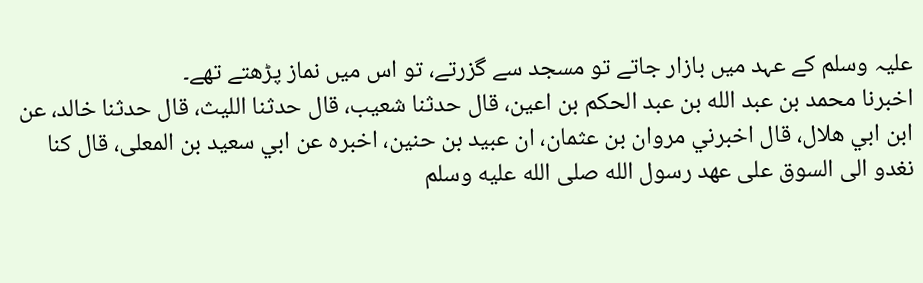علیہ وسلم کے عہد میں بازار جاتے تو مسجد سے گزرتے، تو اس میں نماز پڑھتے تھے۔
اخبرنا محمد بن عبد الله بن عبد الحكم بن اعين، قال حدثنا شعيب، قال حدثنا الليث، قال حدثنا خالد، عن ابن ابي هلال، قال اخبرني مروان بن عثمان، ان عبيد بن حنين، اخبره عن ابي سعيد بن المعلى، قال كنا نغدو الى السوق على عهد رسول الله صلى الله عليه وسلم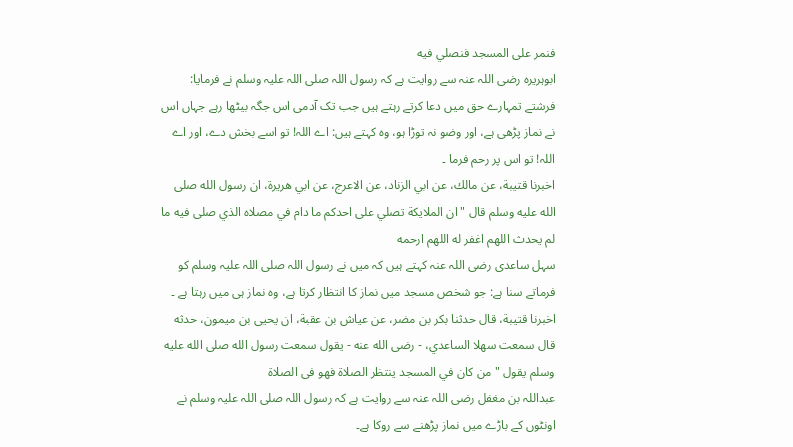فنمر على المسجد فنصلي فيه
ابوہریرہ رضی اللہ عنہ سے روایت ہے کہ رسول اللہ صلی اللہ علیہ وسلم نے فرمایا: فرشتے تمہارے حق میں دعا کرتے رہتے ہیں جب تک آدمی اس جگہ بیٹھا رہے جہاں اس نے نماز پڑھی ہے، اور وضو نہ توڑا ہو، وہ کہتے ہیں: اے اللہ! تو اسے بخش دے، اور اے اللہ! تو اس پر رحم فرما ۔
اخبرنا قتيبة، عن مالك، عن ابي الزناد، عن الاعرج، عن ابي هريرة، ان رسول الله صلى الله عليه وسلم قال " ان الملايكة تصلي على احدكم ما دام في مصلاه الذي صلى فيه ما لم يحدث اللهم اغفر له اللهم ارحمه
سہل ساعدی رضی اللہ عنہ کہتے ہیں کہ میں نے رسول اللہ صلی اللہ علیہ وسلم کو فرماتے سنا ہے: جو شخص مسجد میں نماز کا انتظار کرتا ہے، وہ نماز ہی میں رہتا ہے ۔
اخبرنا قتيبة، قال حدثنا بكر بن مضر، عن عياش بن عقبة، ان يحيى بن ميمون، حدثه قال سمعت سهلا الساعدي، - رضى الله عنه - يقول سمعت رسول الله صلى الله عليه وسلم يقول " من كان في المسجد ينتظر الصلاة فهو فى الصلاة
عبداللہ بن مغفل رضی اللہ عنہ سے روایت ہے کہ رسول اللہ صلی اللہ علیہ وسلم نے اونٹوں کے باڑے میں نماز پڑھنے سے روکا ہے۔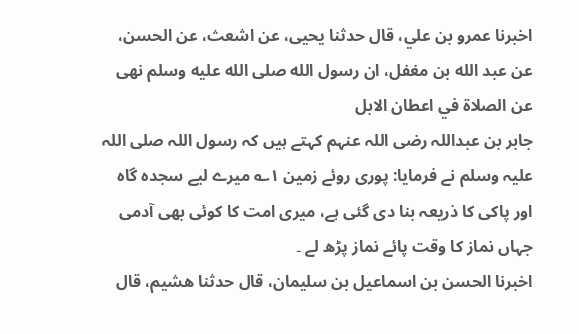اخبرنا عمرو بن علي، قال حدثنا يحيى، عن اشعث، عن الحسن، عن عبد الله بن مغفل، ان رسول الله صلى الله عليه وسلم نهى عن الصلاة في اعطان الابل
جابر بن عبداللہ رضی اللہ عنہم کہتے ہیں کہ رسول اللہ صلی اللہ علیہ وسلم نے فرمایا: پوری روئے زمین ۱؎ میرے لیے سجدہ گاہ اور پاکی کا ذریعہ بنا دی گئی ہے، میری امت کا کوئی بھی آدمی جہاں نماز کا وقت پائے نماز پڑھ لے ۔
اخبرنا الحسن بن اسماعيل بن سليمان، قال حدثنا هشيم، قال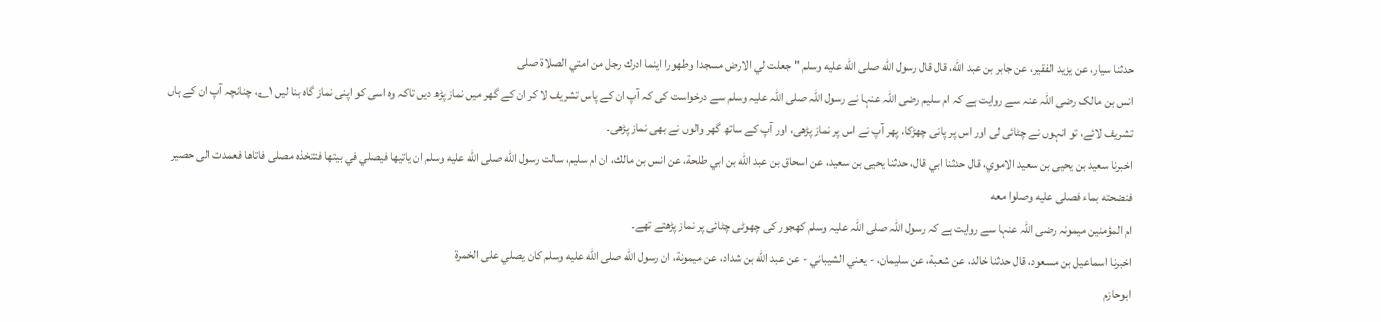حدثنا سيار، عن يزيد الفقير، عن جابر بن عبد الله، قال قال رسول الله صلى الله عليه وسلم " جعلت لي الارض مسجدا وطهورا اينما ادرك رجل من امتي الصلاة صلى
انس بن مالک رضی اللہ عنہ سے روایت ہے کہ ام سلیم رضی اللہ عنہا نے رسول اللہ صلی اللہ علیہ وسلم سے درخواست کی کہ آپ ان کے پاس تشریف لا کر ان کے گھر میں نماز پڑھ دیں تاکہ وہ اسی کو اپنی نماز گاہ بنا لیں ۱؎، چنانچہ آپ ان کے ہاں تشریف لائے، تو انہوں نے چٹائی لی اور اس پر پانی چھڑکا، پھر آپ نے اس پر نماز پڑھی، اور آپ کے ساتھ گھر والوں نے بھی نماز پڑھی۔
اخبرنا سعيد بن يحيى بن سعيد الاموي، قال حدثنا ابي قال، حدثنا يحيى بن سعيد، عن اسحاق بن عبد الله بن ابي طلحة، عن انس بن مالك، ان ام سليم، سالت رسول الله صلى الله عليه وسلم ان ياتيها فيصلي في بيتها فتتخذه مصلى فاتاها فعمدت الى حصير فنضحته بماء فصلى عليه وصلوا معه
ام المؤمنین میمونہ رضی اللہ عنہا سے روایت ہے کہ رسول اللہ صلی اللہ علیہ وسلم کھجور کی چھوٹی چٹائی پر نماز پڑھتے تھے۔
اخبرنا اسماعيل بن مسعود، قال حدثنا خالد، عن شعبة، عن سليمان، - يعني الشيباني - عن عبد الله بن شداد، عن ميمونة، ان رسول الله صلى الله عليه وسلم كان يصلي على الخمرة
ابوحازم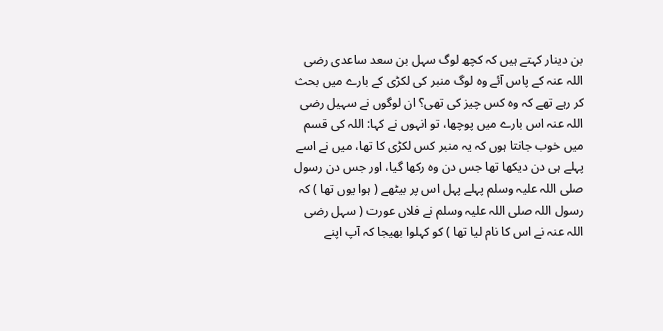بن دینار کہتے ہیں کہ کچھ لوگ سہل بن سعد ساعدی رضی اللہ عنہ کے پاس آئے وہ لوگ منبر کی لکڑی کے بارے میں بحث کر رہے تھے کہ وہ کس چیز کی تھی؟ ان لوگوں نے سہیل رضی اللہ عنہ اس بارے میں پوچھا، تو انہوں نے کہا: اللہ کی قسم میں خوب جانتا ہوں کہ یہ منبر کس لکڑی کا تھا، میں نے اسے پہلے ہی دن دیکھا تھا جس دن وہ رکھا گیا، اور جس دن رسول صلی اللہ علیہ وسلم پہلے پہل اس پر بیٹھے ( ہوا یوں تھا ) کہ رسول اللہ صلی اللہ علیہ وسلم نے فلاں عورت ( سہل رضی اللہ عنہ نے اس کا نام لیا تھا ) کو کہلوا بھیجا کہ آپ اپنے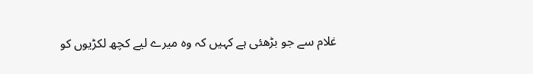غلام سے جو بڑھئی ہے کہیں کہ وہ میرے لیے کچھ لکڑیوں کو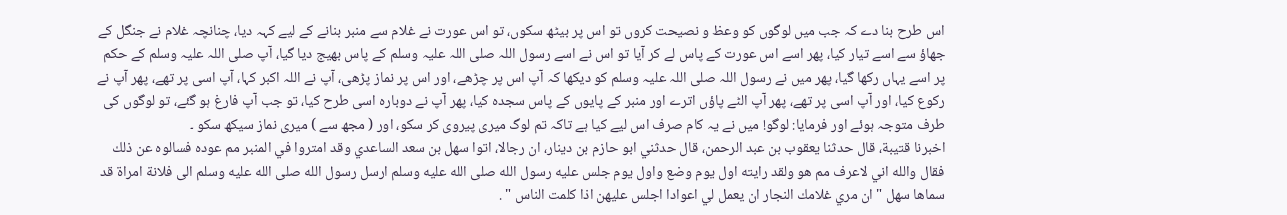اس طرح بنا دے کہ جب میں لوگوں کو وعظ و نصیحت کروں تو اس پر بیٹھ سکوں، تو اس عورت نے غلام سے منبر بنانے کے لیے کہہ دیا، چنانچہ غلام نے جنگل کے جھاؤ سے اسے تیار کیا، پھر اسے اس عورت کے پاس لے کر آیا تو اس نے اسے رسول اللہ صلی اللہ علیہ وسلم کے پاس بھیج دیا گیا، آپ صلی اللہ علیہ وسلم کے حکم پر اسے یہاں رکھا گیا، پھر میں نے رسول اللہ صلی اللہ علیہ وسلم کو دیکھا کہ آپ اس پر چڑھے، اور اس پر نماز پڑھی، آپ نے اللہ اکبر کہا، آپ اسی پر تھے، پھر آپ نے رکوع کیا، اور آپ اسی پر تھے، پھر آپ الٹے پاؤں اترے اور منبر کے پایوں کے پاس سجدہ کیا، پھر آپ نے دوبارہ اسی طرح کیا، تو جب آپ فارغ ہو گئے، تو لوگوں کی طرف متوجہ ہوئے اور فرمایا: لوگو! میں نے یہ کام صرف اس لیے کیا ہے تاکہ تم لوگ میری پیروی کر سکو، اور ( مجھ سے ) میری نماز سیکھ سکو ۔
اخبرنا قتيبة، قال حدثنا يعقوب بن عبد الرحمن، قال حدثني ابو حازم بن دينار، ان رجالا، اتوا سهل بن سعد الساعدي وقد امتروا في المنبر مم عوده فسالوه عن ذلك فقال والله اني لاعرف مم هو ولقد رايته اول يوم وضع واول يوم جلس عليه رسول الله صلى الله عليه وسلم ارسل رسول الله صلى الله عليه وسلم الى فلانة امراة قد سماها سهل " ان مري غلامك النجار ان يعمل لي اعوادا اجلس عليهن اذا كلمت الناس " .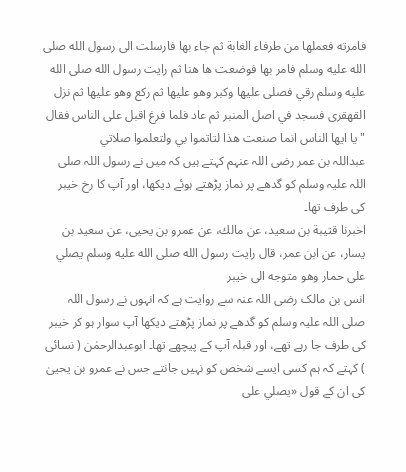فامرته فعملها من طرفاء الغابة ثم جاء بها فارسلت الى رسول الله صلى الله عليه وسلم فامر بها فوضعت ها هنا ثم رايت رسول الله صلى الله عليه وسلم رقي فصلى عليها وكبر وهو عليها ثم ركع وهو عليها ثم نزل القهقرى فسجد في اصل المنبر ثم عاد فلما فرغ اقبل على الناس فقال " يا ايها الناس انما صنعت هذا لتاتموا بي ولتعلموا صلاتي
عبداللہ بن عمر رضی اللہ عنہم کہتے ہیں کہ میں نے رسول اللہ صلی اللہ علیہ وسلم کو گدھے پر نماز پڑھتے ہوئے دیکھا، اور آپ کا رخ خیبر کی طرف تھا۔
اخبرنا قتيبة بن سعيد، عن مالك، عن عمرو بن يحيى، عن سعيد بن يسار، عن ابن عمر، قال رايت رسول الله صلى الله عليه وسلم يصلي على حمار وهو متوجه الى خيبر
انس بن مالک رضی اللہ عنہ سے روایت ہے کہ انہوں نے رسول اللہ صلی اللہ علیہ وسلم کو گدھے پر نماز پڑھتے دیکھا آپ سوار ہو کر خیبر کی طرف جا رہے تھے، اور قبلہ آپ کے پیچھے تھا۔ ابوعبدالرحمٰن ( نسائی ) کہتے کہ ہم کسی ایسے شخص کو نہیں جانتے جس نے عمرو بن یحییٰ کی ان کے قول «يصلي على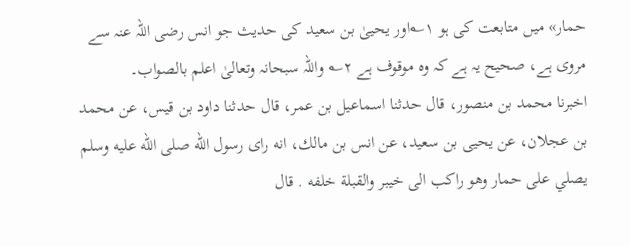حمار» میں متابعت کی ہو ۱؎اور یحییٰ بن سعید کی حدیث جو انس رضی اللہ عنہ سے مروی ہے، صحیح یہ ہے کہ وہ موقوف ہے ۲؎ واللہ سبحانہ وتعالیٰ اعلم بالصواب۔
اخبرنا محمد بن منصور، قال حدثنا اسماعيل بن عمر، قال حدثنا داود بن قيس، عن محمد بن عجلان، عن يحيى بن سعيد، عن انس بن مالك، انه راى رسول الله صلى الله عليه وسلم يصلي على حمار وهو راكب الى خيبر والقبلة خلفه . قال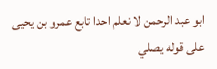ابو عبد الرحمن لا نعلم احدا تابع عمرو بن يحيى على قوله يصلي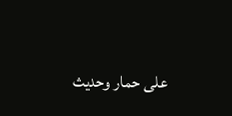على حمار وحديث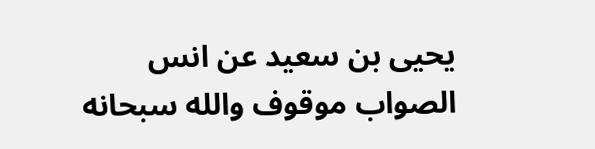يحيى بن سعيد عن انس الصواب موقوف والله سبحانه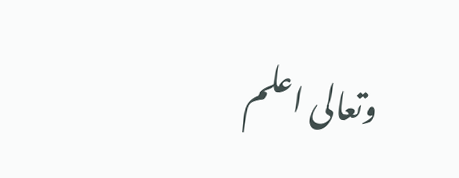وتعالى اعلم